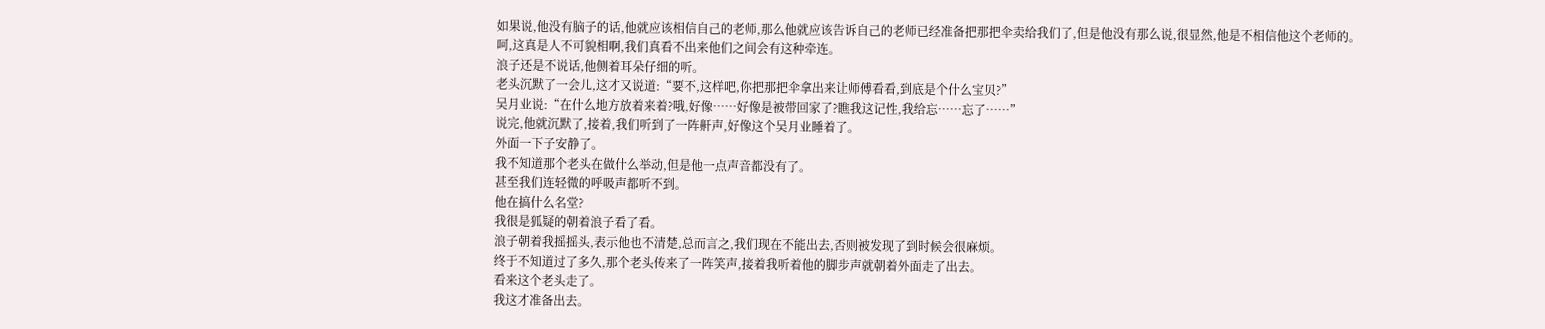如果说,他没有脑子的话,他就应该相信自己的老师,那么他就应该告诉自己的老师已经准备把那把伞卖给我们了,但是他没有那么说,很显然,他是不相信他这个老师的。
呵,这真是人不可貌相啊,我们真看不出来他们之间会有这种牵连。
浪子还是不说话,他侧着耳朵仔细的听。
老头沉默了一会儿,这才又说道:“要不,这样吧,你把那把伞拿出来让师傅看看,到底是个什么宝贝?”
吴月业说:“在什么地方放着来着?哦,好像……好像是被带回家了?瞧我这记性,我给忘……忘了……”
说完,他就沉默了,接着,我们听到了一阵鼾声,好像这个吴月业睡着了。
外面一下子安静了。
我不知道那个老头在做什么举动,但是他一点声音都没有了。
甚至我们连轻微的呼吸声都听不到。
他在搞什么名堂?
我很是狐疑的朝着浪子看了看。
浪子朝着我摇摇头,表示他也不清楚,总而言之,我们现在不能出去,否则被发现了到时候会很麻烦。
终于不知道过了多久,那个老头传来了一阵笑声,接着我听着他的脚步声就朝着外面走了出去。
看来这个老头走了。
我这才准备出去。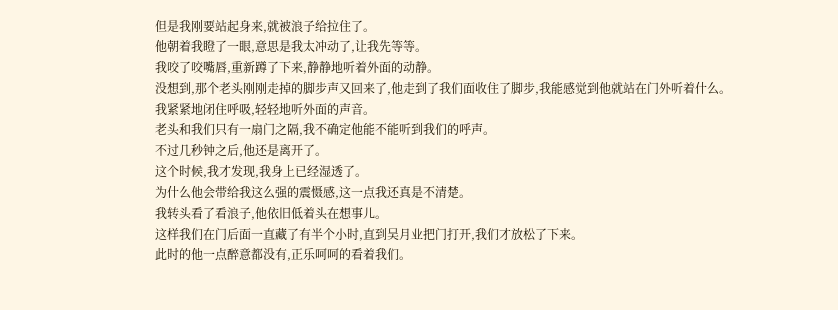但是我刚要站起身来,就被浪子给拉住了。
他朝着我瞪了一眼,意思是我太冲动了,让我先等等。
我咬了咬嘴唇,重新蹲了下来,静静地听着外面的动静。
没想到,那个老头刚刚走掉的脚步声又回来了,他走到了我们面收住了脚步,我能感觉到他就站在门外听着什么。
我紧紧地闭住呼吸,轻轻地听外面的声音。
老头和我们只有一扇门之隔,我不确定他能不能听到我们的呼声。
不过几秒钟之后,他还是离开了。
这个时候,我才发现,我身上已经湿透了。
为什么他会带给我这么强的震慑感,这一点我还真是不清楚。
我转头看了看浪子,他依旧低着头在想事儿。
这样我们在门后面一直藏了有半个小时,直到吴月业把门打开,我们才放松了下来。
此时的他一点醉意都没有,正乐呵呵的看着我们。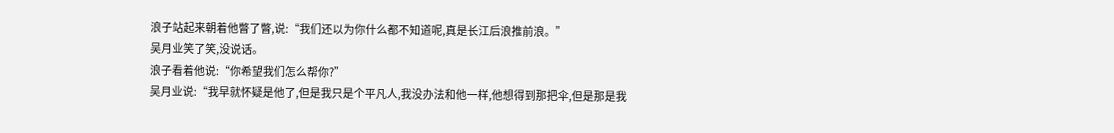浪子站起来朝着他瞥了瞥,说:“我们还以为你什么都不知道呢,真是长江后浪推前浪。”
吴月业笑了笑,没说话。
浪子看着他说:“你希望我们怎么帮你?”
吴月业说:“我早就怀疑是他了,但是我只是个平凡人,我没办法和他一样,他想得到那把伞,但是那是我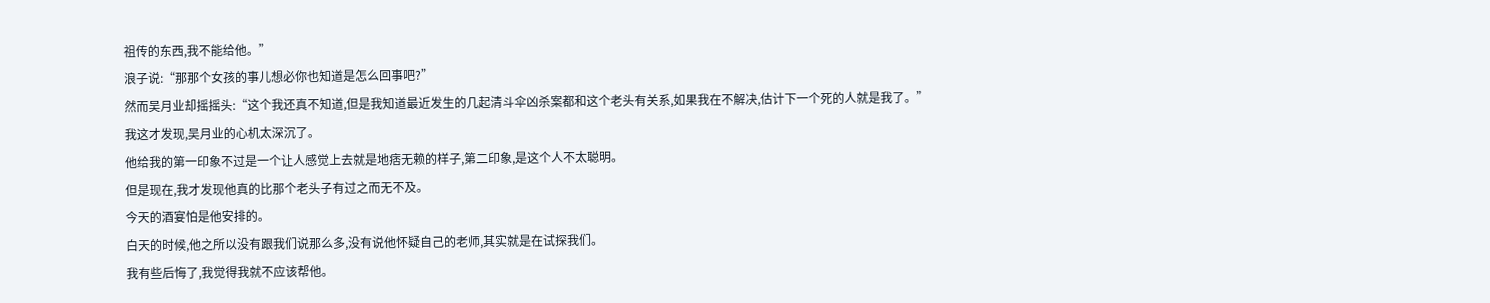祖传的东西,我不能给他。”
浪子说:“那那个女孩的事儿想必你也知道是怎么回事吧?”
然而吴月业却摇摇头:“这个我还真不知道,但是我知道最近发生的几起清斗伞凶杀案都和这个老头有关系,如果我在不解决,估计下一个死的人就是我了。”
我这才发现,吴月业的心机太深沉了。
他给我的第一印象不过是一个让人感觉上去就是地痞无赖的样子,第二印象,是这个人不太聪明。
但是现在,我才发现他真的比那个老头子有过之而无不及。
今天的酒宴怕是他安排的。
白天的时候,他之所以没有跟我们说那么多,没有说他怀疑自己的老师,其实就是在试探我们。
我有些后悔了,我觉得我就不应该帮他。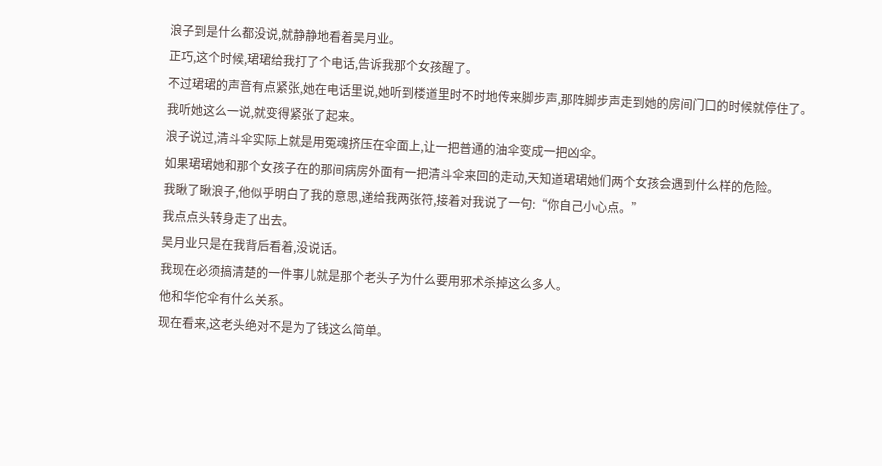浪子到是什么都没说,就静静地看着吴月业。
正巧,这个时候,珺珺给我打了个电话,告诉我那个女孩醒了。
不过珺珺的声音有点紧张,她在电话里说,她听到楼道里时不时地传来脚步声,那阵脚步声走到她的房间门口的时候就停住了。
我听她这么一说,就变得紧张了起来。
浪子说过,清斗伞实际上就是用冤魂挤压在伞面上,让一把普通的油伞变成一把凶伞。
如果珺珺她和那个女孩子在的那间病房外面有一把清斗伞来回的走动,天知道珺珺她们两个女孩会遇到什么样的危险。
我瞅了瞅浪子,他似乎明白了我的意思,递给我两张符,接着对我说了一句:“你自己小心点。”
我点点头转身走了出去。
吴月业只是在我背后看着,没说话。
我现在必须搞清楚的一件事儿就是那个老头子为什么要用邪术杀掉这么多人。
他和华佗伞有什么关系。
现在看来,这老头绝对不是为了钱这么简单。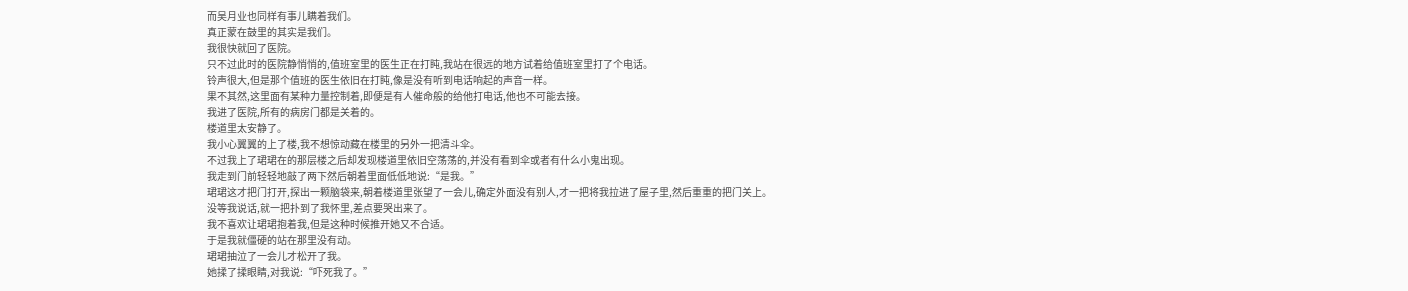而吴月业也同样有事儿瞒着我们。
真正蒙在鼓里的其实是我们。
我很快就回了医院。
只不过此时的医院静悄悄的,值班室里的医生正在打盹,我站在很远的地方试着给值班室里打了个电话。
铃声很大,但是那个值班的医生依旧在打盹,像是没有听到电话响起的声音一样。
果不其然,这里面有某种力量控制着,即便是有人催命般的给他打电话,他也不可能去接。
我进了医院,所有的病房门都是关着的。
楼道里太安静了。
我小心翼翼的上了楼,我不想惊动藏在楼里的另外一把清斗伞。
不过我上了珺珺在的那层楼之后却发现楼道里依旧空荡荡的,并没有看到伞或者有什么小鬼出现。
我走到门前轻轻地敲了两下然后朝着里面低低地说:“是我。”
珺珺这才把门打开,探出一颗脑袋来,朝着楼道里张望了一会儿,确定外面没有别人,才一把将我拉进了屋子里,然后重重的把门关上。
没等我说话,就一把扑到了我怀里,差点要哭出来了。
我不喜欢让珺珺抱着我,但是这种时候推开她又不合适。
于是我就僵硬的站在那里没有动。
珺珺抽泣了一会儿才松开了我。
她揉了揉眼睛,对我说:“吓死我了。”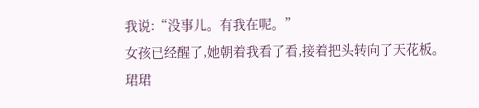我说:“没事儿。有我在呢。”
女孩已经醒了,她朝着我看了看,接着把头转向了天花板。
珺珺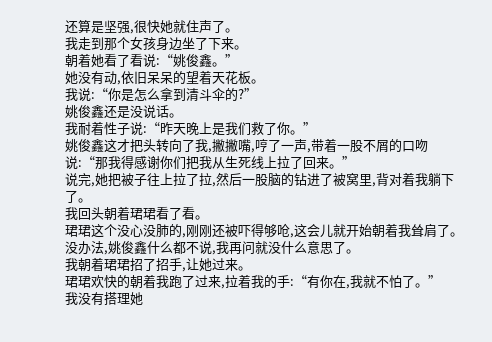还算是坚强,很快她就住声了。
我走到那个女孩身边坐了下来。
朝着她看了看说:“姚俊鑫。”
她没有动,依旧呆呆的望着天花板。
我说:“你是怎么拿到清斗伞的?”
姚俊鑫还是没说话。
我耐着性子说:“昨天晚上是我们救了你。”
姚俊鑫这才把头转向了我,撇撇嘴,哼了一声,带着一股不屑的口吻说:“那我得感谢你们把我从生死线上拉了回来。”
说完,她把被子往上拉了拉,然后一股脑的钻进了被窝里,背对着我躺下了。
我回头朝着珺珺看了看。
珺珺这个没心没肺的,刚刚还被吓得够呛,这会儿就开始朝着我耸肩了。
没办法,姚俊鑫什么都不说,我再问就没什么意思了。
我朝着珺珺招了招手,让她过来。
珺珺欢快的朝着我跑了过来,拉着我的手:“有你在,我就不怕了。”
我没有搭理她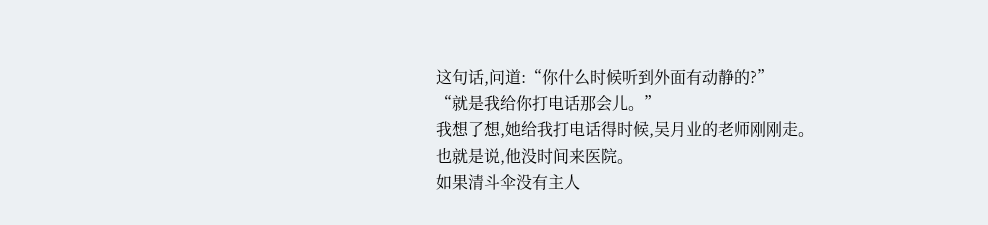这句话,问道:“你什么时候听到外面有动静的?”
“就是我给你打电话那会儿。”
我想了想,她给我打电话得时候,吴月业的老师刚刚走。
也就是说,他没时间来医院。
如果清斗伞没有主人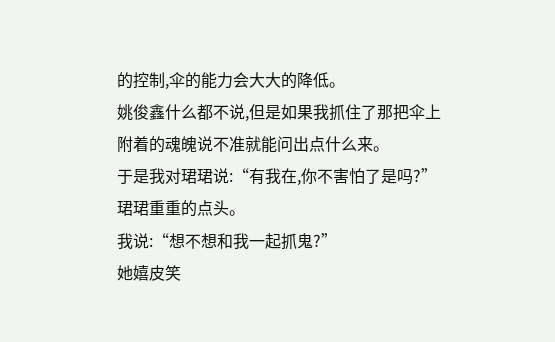的控制,伞的能力会大大的降低。
姚俊鑫什么都不说,但是如果我抓住了那把伞上附着的魂魄说不准就能问出点什么来。
于是我对珺珺说:“有我在,你不害怕了是吗?”
珺珺重重的点头。
我说:“想不想和我一起抓鬼?”
她嬉皮笑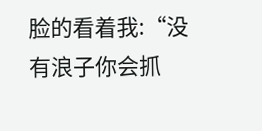脸的看着我:“没有浪子你会抓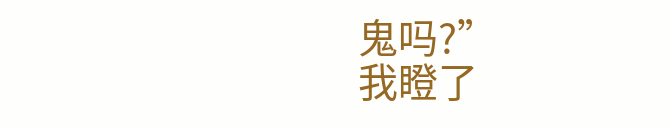鬼吗?”
我瞪了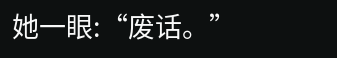她一眼:“废话。”